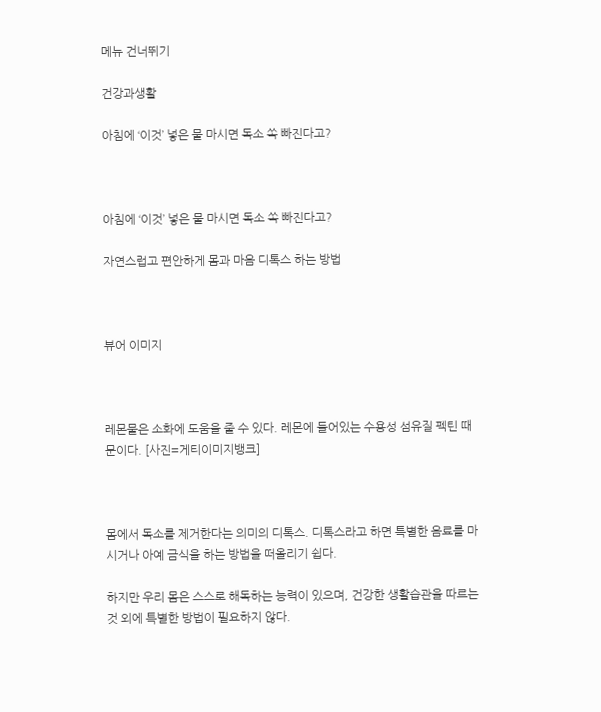메뉴 건너뛰기

건강과생활

아침에 ‘이것’ 넣은 물 마시면 독소 쏙 빠진다고?



아침에 ‘이것’ 넣은 물 마시면 독소 쏙 빠진다고?

자연스럽고 편안하게 몸과 마음 디톡스 하는 방법



뷰어 이미지



레몬물은 소화에 도움을 줄 수 있다. 레몬에 들어있는 수용성 섬유질 펙틴 때문이다. [사진=게티이미지뱅크]



몸에서 독소를 제거한다는 의미의 디톡스. 디톡스라고 하면 특별한 음료를 마시거나 아예 금식을 하는 방법을 떠올리기 쉽다.

하지만 우리 몸은 스스로 해독하는 능력이 있으며, 건강한 생활습관을 따르는 것 외에 특별한 방법이 필요하지 않다.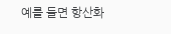예를 들면 항산화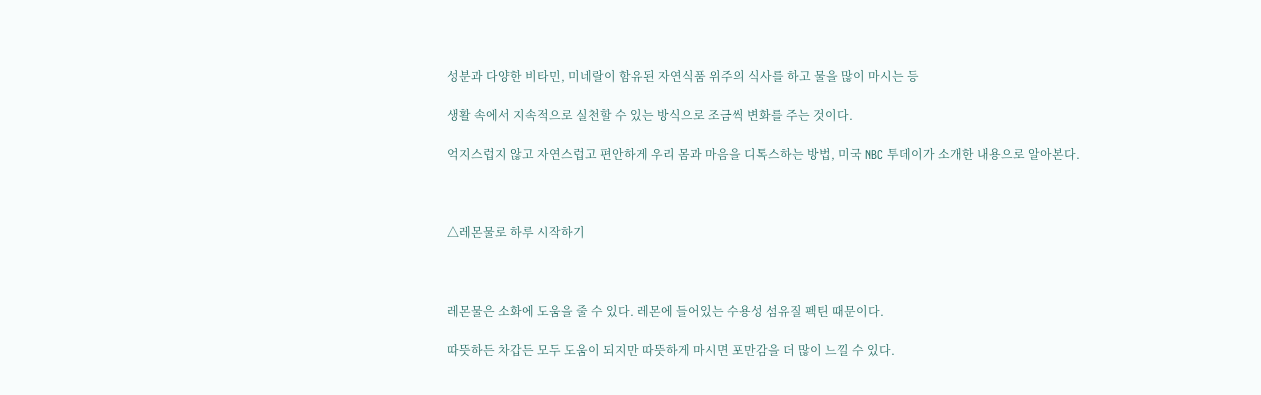성분과 다양한 비타민, 미네랄이 함유된 자연식품 위주의 식사를 하고 물을 많이 마시는 등

생활 속에서 지속적으로 실천할 수 있는 방식으로 조금씩 변화를 주는 것이다.

억지스럽지 않고 자연스럽고 편안하게 우리 몸과 마음을 디톡스하는 방법, 미국 NBC 투데이가 소개한 내용으로 알아본다.



△레몬물로 하루 시작하기



레몬물은 소화에 도움을 줄 수 있다. 레몬에 들어있는 수용성 섬유질 펙틴 때문이다.

따뜻하든 차갑든 모두 도움이 되지만 따뜻하게 마시면 포만감을 더 많이 느낄 수 있다.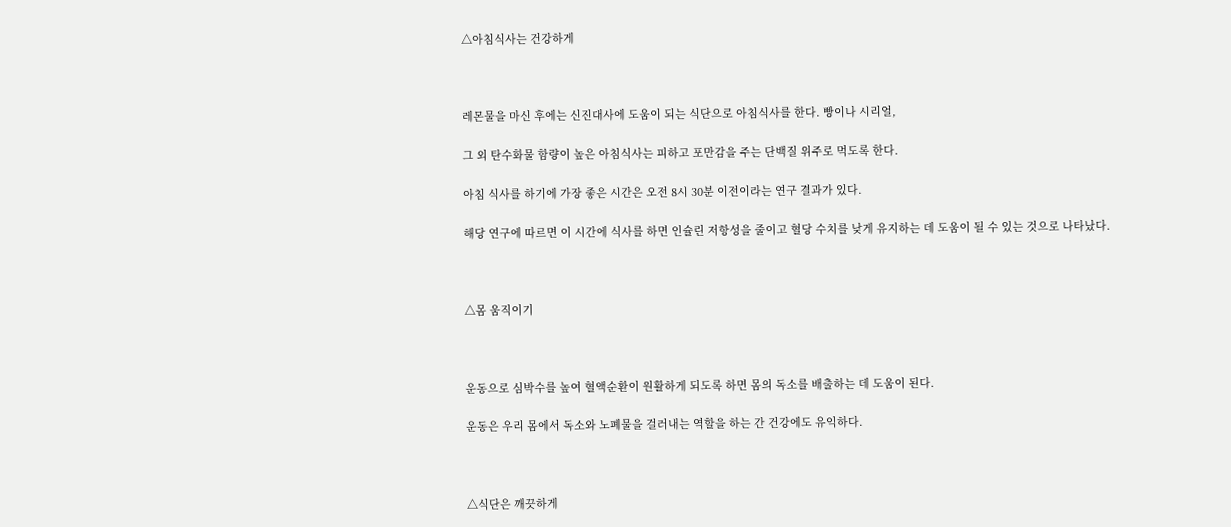△아침식사는 건강하게



레몬물을 마신 후에는 신진대사에 도움이 되는 식단으로 아침식사를 한다. 빵이나 시리얼,

그 외 탄수화물 함량이 높은 아침식사는 피하고 포만감을 주는 단백질 위주로 먹도록 한다.

아침 식사를 하기에 가장 좋은 시간은 오전 8시 30분 이전이라는 연구 결과가 있다.

해당 연구에 따르면 이 시간에 식사를 하면 인슐린 저항성을 줄이고 혈당 수치를 낮게 유지하는 데 도움이 될 수 있는 것으로 나타났다.



△몸 움직이기



운동으로 심박수를 높여 혈액순환이 원활하게 되도록 하면 몸의 독소를 배출하는 데 도움이 된다.

운동은 우리 몸에서 독소와 노폐물을 걸러내는 역할을 하는 간 건강에도 유익하다.



△식단은 깨끗하게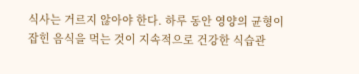식사는 거르지 않아야 한다. 하루 동안 영양의 균형이 잡힌 음식을 먹는 것이 지속적으로 건강한 식습관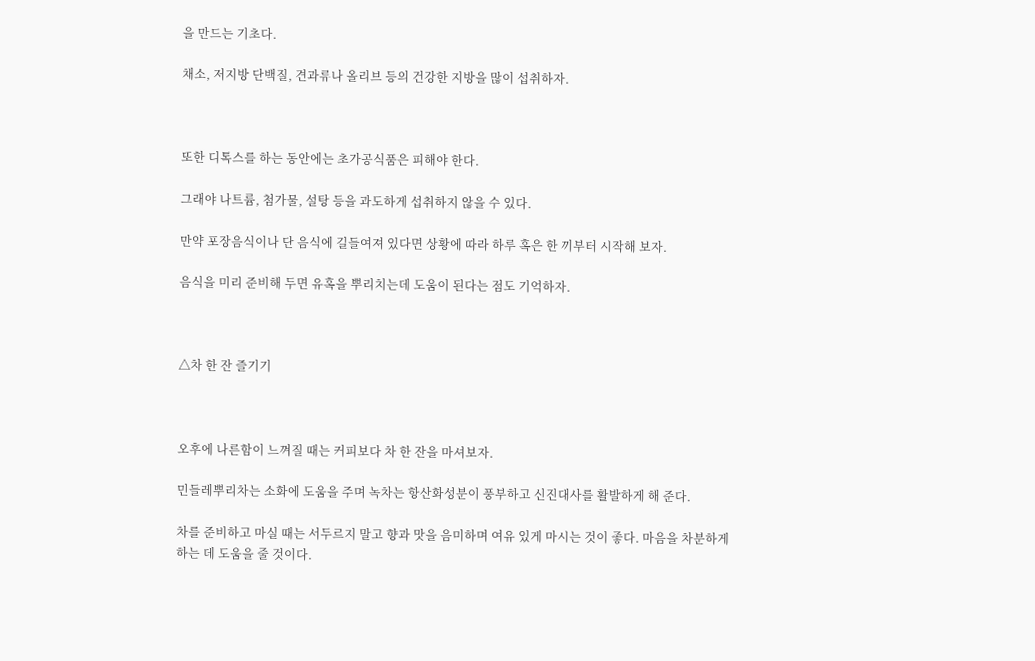을 만드는 기초다.

채소, 저지방 단백질, 견과류나 올리브 등의 건강한 지방을 많이 섭취하자.



또한 디톡스를 하는 동안에는 초가공식품은 피해야 한다.

그래야 나트륨, 첨가물, 설탕 등을 과도하게 섭취하지 않을 수 있다.

만약 포장음식이나 단 음식에 길들여져 있다면 상황에 따라 하루 혹은 한 끼부터 시작해 보자.

음식을 미리 준비해 두면 유혹을 뿌리치는데 도움이 된다는 점도 기억하자.



△차 한 잔 즐기기



오후에 나른함이 느껴질 때는 커피보다 차 한 잔을 마셔보자.

민들레뿌리차는 소화에 도움을 주며 녹차는 항산화성분이 풍부하고 신진대사를 활발하게 해 준다.

차를 준비하고 마실 때는 서두르지 말고 향과 맛을 음미하며 여유 있게 마시는 것이 좋다. 마음을 차분하게 하는 데 도움을 줄 것이다.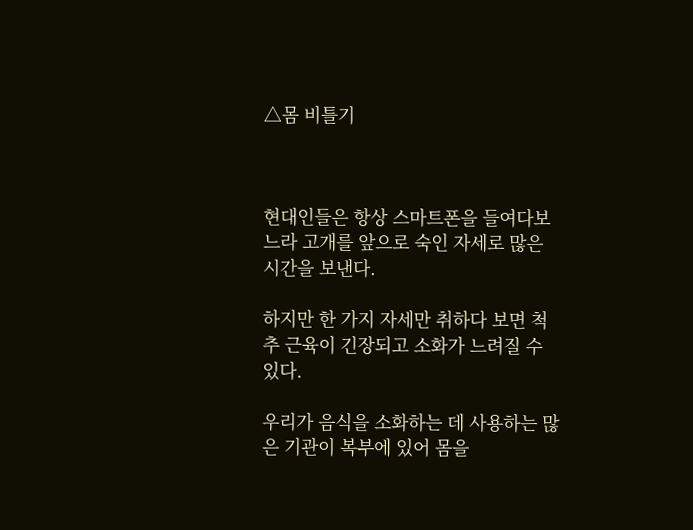△몸 비틀기



현대인들은 항상 스마트폰을 들여다보느라 고개를 앞으로 숙인 자세로 많은 시간을 보낸다.

하지만 한 가지 자세만 취하다 보면 척추 근육이 긴장되고 소화가 느려질 수 있다.

우리가 음식을 소화하는 데 사용하는 많은 기관이 복부에 있어 몸을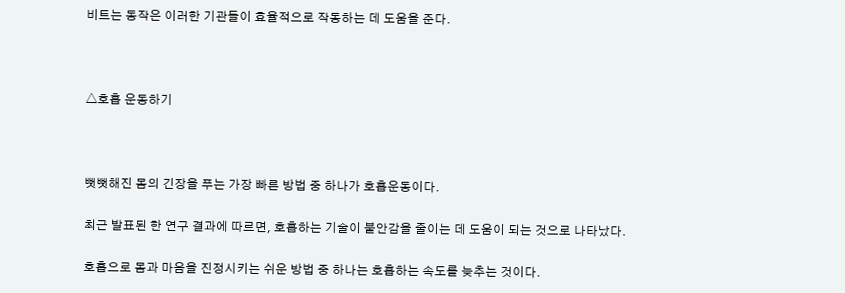비트는 동작은 이러한 기관들이 효율적으로 작동하는 데 도움을 준다.



△호흡 운동하기



뻣뻣해진 몸의 긴장을 푸는 가장 빠른 방법 중 하나가 호흡운동이다.

최근 발표된 한 연구 결과에 따르면, 호흡하는 기술이 불안감을 줄이는 데 도움이 되는 것으로 나타났다.

호흡으로 몸과 마음을 진정시키는 쉬운 방법 중 하나는 호흡하는 속도를 늦추는 것이다.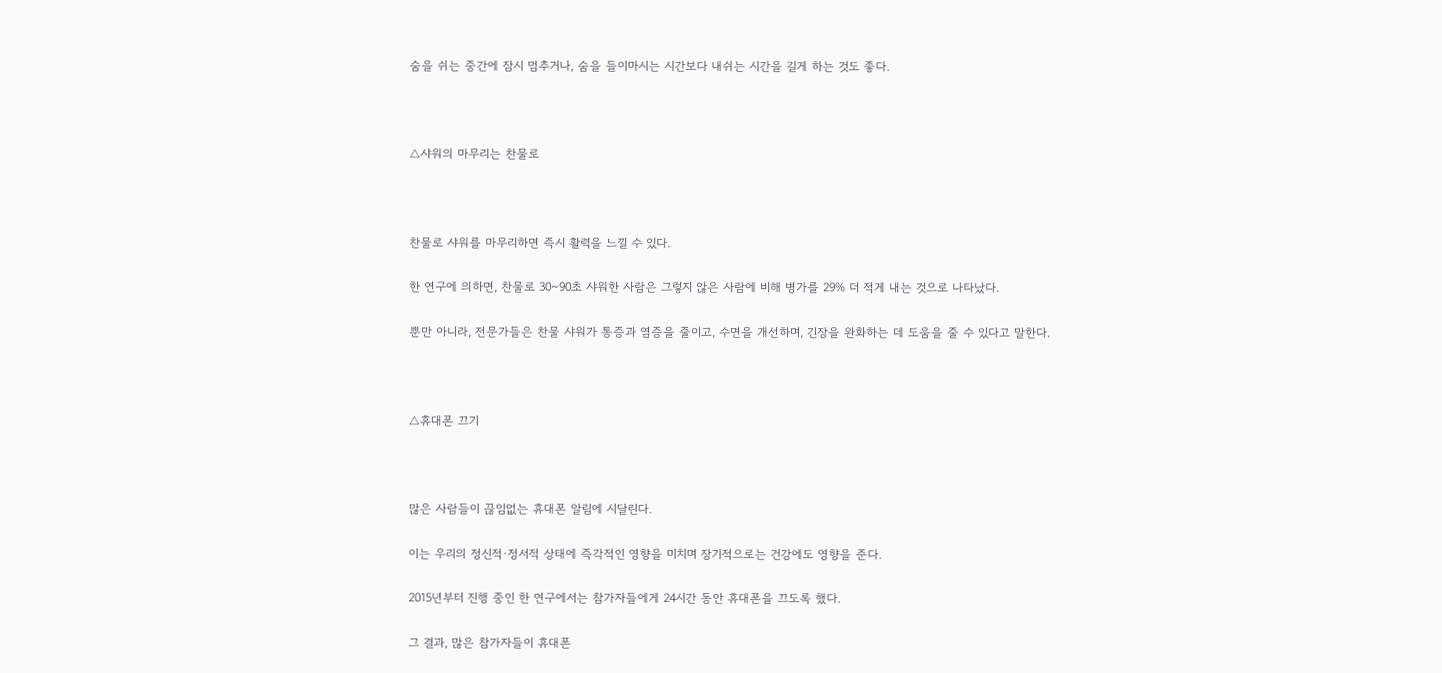숨을 쉬는 중간에 잠시 멈추거나, 숨을 들이마시는 시간보다 내쉬는 시간을 길게 하는 것도 좋다.



△샤워의 마무리는 찬물로



찬물로 샤워를 마무리하면 즉시 활력을 느낄 수 있다.

한 연구에 의하면, 찬물로 30~90초 샤워한 사람은 그렇지 않은 사람에 비해 병가를 29% 더 적게 내는 것으로 나타났다.

뿐만 아니라, 전문가들은 찬물 샤워가 통증과 염증을 줄이고, 수면을 개선하며, 긴장을 완화하는 데 도움을 줄 수 있다고 말한다.



△휴대폰 끄기



많은 사람들이 끊임없는 휴대폰 알림에 시달린다.

이는 우리의 정신적·정서적 상태에 즉각적인 영향을 미치며 장기적으로는 건강에도 영향을 준다.

2015년부터 진행 중인 한 연구에서는 참가자들에게 24시간 동안 휴대폰을 끄도록 했다.

그 결과, 많은 참가자들이 휴대폰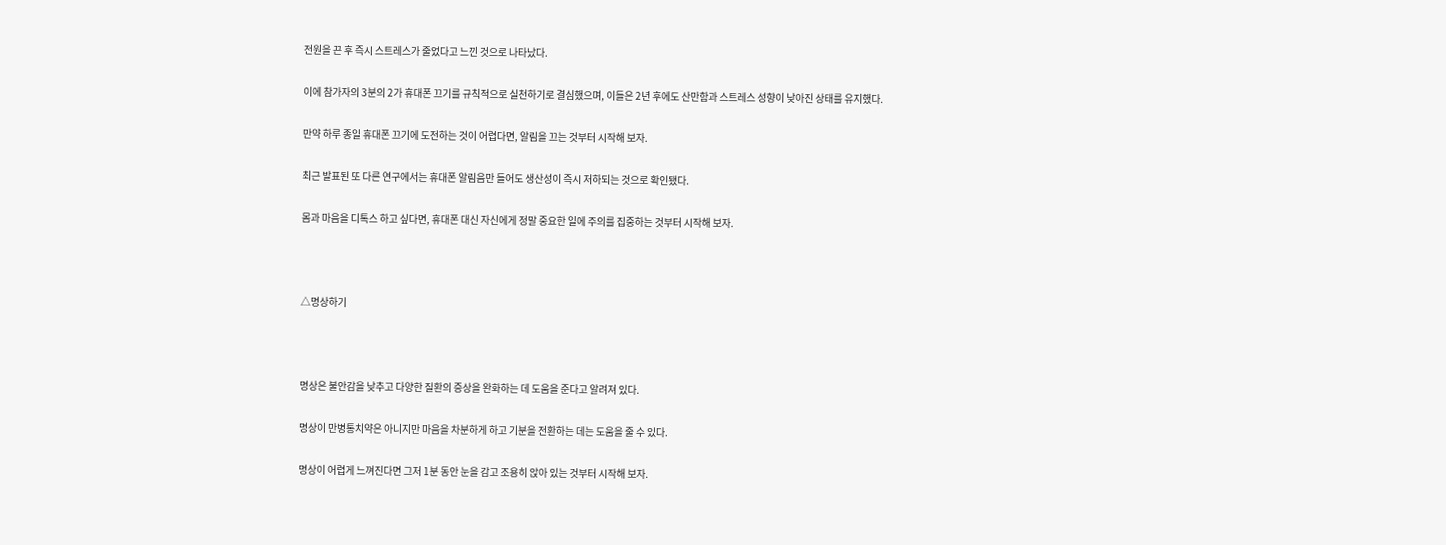전원을 끈 후 즉시 스트레스가 줄었다고 느낀 것으로 나타났다.

이에 참가자의 3분의 2가 휴대폰 끄기를 규칙적으로 실천하기로 결심했으며, 이들은 2년 후에도 산만함과 스트레스 성향이 낮아진 상태를 유지했다.

만약 하루 종일 휴대폰 끄기에 도전하는 것이 어렵다면, 알림을 끄는 것부터 시작해 보자.

최근 발표된 또 다른 연구에서는 휴대폰 알림음만 들어도 생산성이 즉시 저하되는 것으로 확인됐다.

몸과 마음을 디톡스 하고 싶다면, 휴대폰 대신 자신에게 정말 중요한 일에 주의를 집중하는 것부터 시작해 보자.



△명상하기



명상은 불안감을 낮추고 다양한 질환의 증상을 완화하는 데 도움을 준다고 알려져 있다.

명상이 만병통치약은 아니지만 마음을 차분하게 하고 기분을 전환하는 데는 도움을 줄 수 있다.

명상이 어렵게 느껴진다면 그저 1분 동안 눈을 감고 조용히 앉아 있는 것부터 시작해 보자.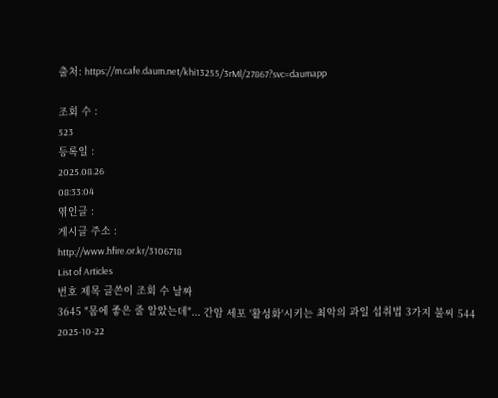출처: https://m.cafe.daum.net/khi13255/3rMl/27867?svc=daumapp

조회 수 :
523
등록일 :
2025.08.26
08:33:04
엮인글 :
게시글 주소 :
http://www.hfire.or.kr/3106718
List of Articles
번호 제목 글쓴이 조회 수 날짜
3645 "몸에 좋은 줄 알았는데"... 간암 세포 '활성화'시키는 최악의 과일 섭취법 3가지 불씨 544 2025-10-22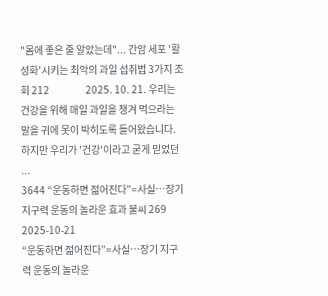"몸에 좋은 줄 알았는데"... 간암 세포 '활성화'시키는 최악의 과일 섭취법 3가지 조회 212                  2025. 10. 21. 우리는 건강을 위해 매일 과일을 챙겨 먹으라는 말을 귀에 못이 박히도록 들어왔습니다. 하지만 우리가 '건강'이라고 굳게 믿었던 ...
3644 “운동하면 젊어진다”=사실…장기 지구력 운동의 놀라운 효과 불씨 269 2025-10-21
“운동하면 젊어진다”=사실…장기 지구력 운동의 놀라운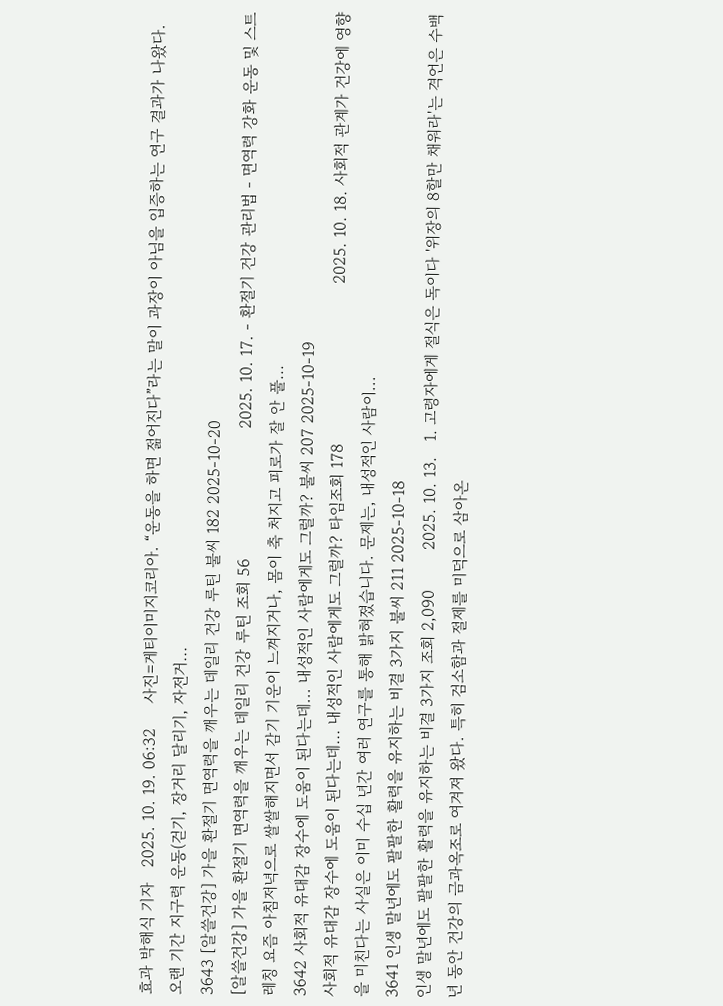효과 박해식 기자   2025. 10. 19. 06:32     사진=게티이미지코리아. “운동을 하면 젊어진다”라는 말이 과장이 아님을 입증하는 연구 결과가 나왔다. 오랜 기간 지구력 운동(걷기, 장거리 달리기, 자전거...
3643 [알쓸건강] 가을 환절기 면역력을 깨우는 데일리 건강 루틴 불씨 182 2025-10-20
[알쓸건강] 가을 환절기 면역력을 깨우는 데일리 건강 루틴 조회 56                          2025. 10. 17. - 환절기 건강 관리법 - 면역력 강화 운동 및 스트레칭 요즘 아침저녁으로 쌀쌀해지면서 감기 기운이 느껴지거나, 몸이 축 처지고 피로가 잘 안 풀...
3642 사회적 유대감 장수에 도움이 된다는데... 내성적인 사람에게도 그럴까? 불씨 207 2025-10-19
사회적 유대감 장수에 도움이 된다는데... 내성적인 사람에게도 그럴까? 타임조회 178                                2025. 10. 18. 사회적 관계가 건강에 영향을 미친다는 사실은 이미 수십 년간 여러 연구를 통해 밝혀졌습니다. 문제는, 내성적인 사람이...
3641 인생 말년에도 팔팔한 활력을 유지하는 비결 3가지 불씨 211 2025-10-18
인생 말년에도 팔팔한 활력을 유지하는 비결 3가지 조회 2,090        2025. 10. 13.   1. 고령자에게 절식은 독이다 '위장의 8할만 채워라'는 격언은 수백 년 동안 건강의 금과옥조로 여겨져 왔다. 특히 검소함과 절제를 미덕으로 삼아온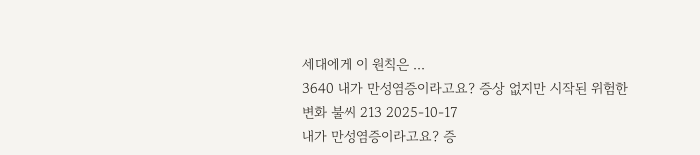세대에게 이 원칙은 ...
3640 내가 만성염증이라고요? 증상 없지만 시작된 위험한 변화 불씨 213 2025-10-17
내가 만성염증이라고요? 증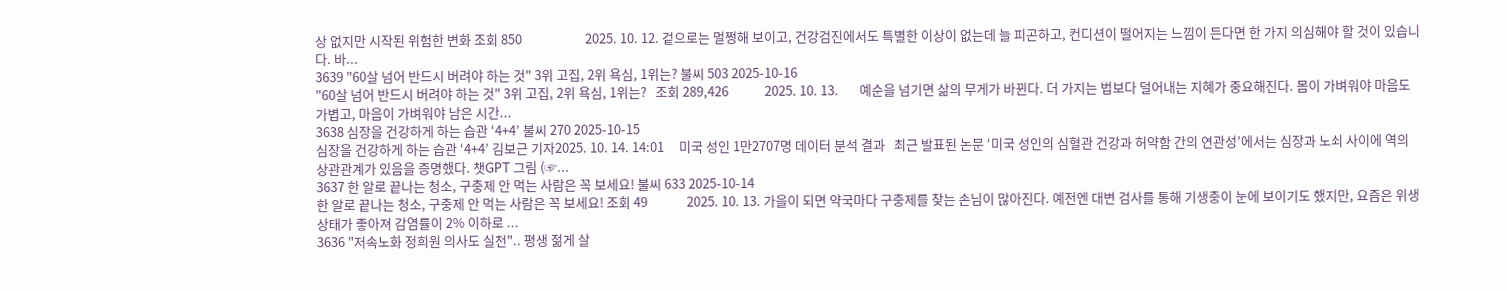상 없지만 시작된 위험한 변화 조회 850                     2025. 10. 12. 겉으로는 멀쩡해 보이고, 건강검진에서도 특별한 이상이 없는데 늘 피곤하고, 컨디션이 떨어지는 느낌이 든다면 한 가지 의심해야 할 것이 있습니다. 바...
3639 "60살 넘어 반드시 버려야 하는 것" 3위 고집, 2위 욕심, 1위는? 불씨 503 2025-10-16
"60살 넘어 반드시 버려야 하는 것" 3위 고집, 2위 욕심, 1위는?   조회 289,426            2025. 10. 13.       예순을 넘기면 삶의 무게가 바뀐다. 더 가지는 법보다 덜어내는 지혜가 중요해진다. 몸이 가벼워야 마음도 가볍고, 마음이 가벼워야 남은 시간...
3638 심장을 건강하게 하는 습관 ‘4+4’ 불씨 270 2025-10-15
심장을 건강하게 하는 습관 ‘4+4’ 김보근 기자2025. 10. 14. 14:01     미국 성인 1만2707명 데이터 분석 결과   최근 발표된 논문 ‘미국 성인의 심혈관 건강과 허약함 간의 연관성’에서는 심장과 노쇠 사이에 역의 상관관계가 있음을 증명했다. 챗GPT 그림 (☞...
3637 한 알로 끝나는 청소, 구충제 안 먹는 사람은 꼭 보세요! 불씨 633 2025-10-14
한 알로 끝나는 청소, 구충제 안 먹는 사람은 꼭 보세요! 조회 49             2025. 10. 13. 가을이 되면 약국마다 구충제를 찾는 손님이 많아진다. 예전엔 대변 검사를 통해 기생충이 눈에 보이기도 했지만, 요즘은 위생 상태가 좋아져 감염률이 2% 이하로 ...
3636 "저속노화 정희원 의사도 실천".. 평생 젊게 살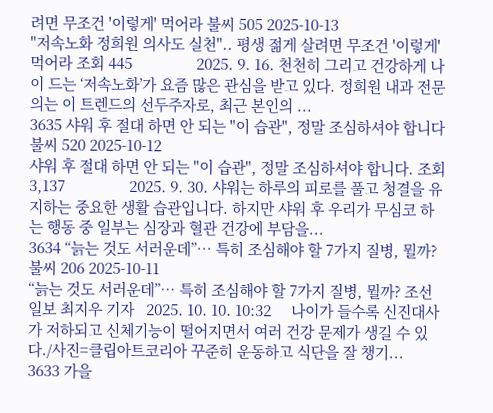려면 무조건 '이렇게' 먹어라 불씨 505 2025-10-13
"저속노화 정희원 의사도 실천".. 평생 젊게 살려면 무조건 '이렇게' 먹어라 조회 445                2025. 9. 16. 천천히 그리고 건강하게 나이 드는 ‘저속노화’가 요즘 많은 관심을 받고 있다. 정희원 내과 전문의는 이 트렌드의 선두주자로, 최근 본인의 ...
3635 샤워 후 절대 하면 안 되는 "이 습관", 정말 조심하셔야 합니다 불씨 520 2025-10-12
샤워 후 절대 하면 안 되는 "이 습관", 정말 조심하셔야 합니다. 조회 3,137                2025. 9. 30. 샤워는 하루의 피로를 풀고 청결을 유지하는 중요한 생활 습관입니다. 하지만 샤워 후 우리가 무심코 하는 행동 중 일부는 심장과 혈관 건강에 부담을...
3634 “늙는 것도 서러운데”… 특히 조심해야 할 7가지 질병, 뭘까? 불씨 206 2025-10-11
“늙는 것도 서러운데”… 특히 조심해야 할 7가지 질병, 뭘까? 조선일보 최지우 기자   2025. 10. 10. 10:32     나이가 들수록 신진대사가 저하되고 신체기능이 떨어지면서 여러 건강 문제가 생길 수 있다./사진=클립아트코리아 꾸준히 운동하고 식단을 잘 챙기...
3633 가을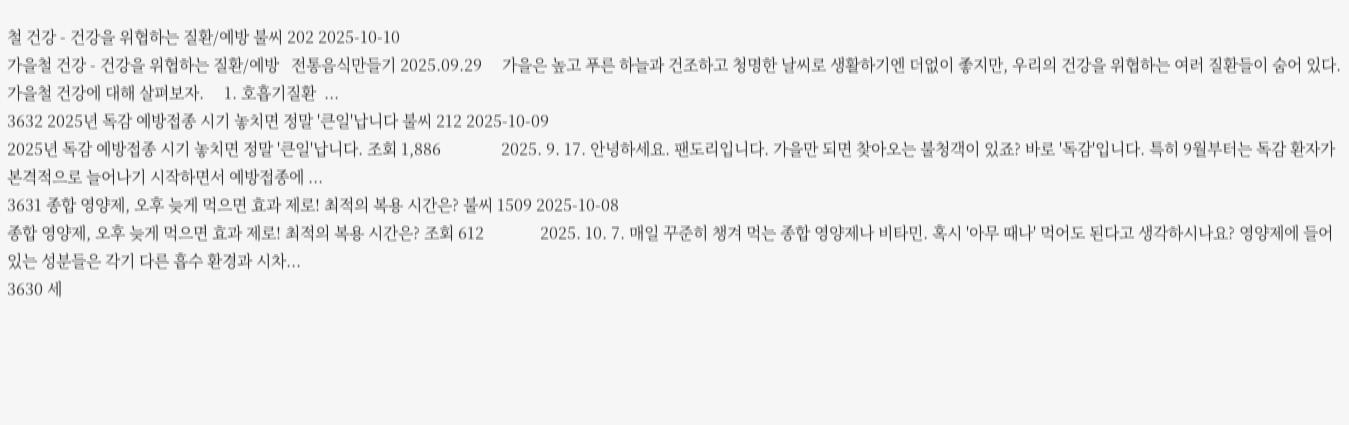철 건강 - 건강을 위협하는 질환/예방 불씨 202 2025-10-10
가을철 건강 - 건강을 위협하는 질환/예방   전통음식만들기 2025.09.29     가을은 높고 푸른 하늘과 건조하고 청명한 날씨로 생활하기엔 더없이 좋지만, 우리의 건강을 위협하는 여러 질환들이 숨어 있다. 가을철 건강에 대해 살펴보자.     1. 호흡기질환  ...
3632 2025년 독감 예방접종 시기 놓치면 정말 '큰일'납니다 불씨 212 2025-10-09
2025년 독감 예방접종 시기 놓치면 정말 '큰일'납니다. 조회 1,886               2025. 9. 17. 안녕하세요. 팬도리입니다. 가을만 되면 찾아오는 불청객이 있죠? 바로 '독감'입니다. 특히 9월부터는 독감 환자가 본격적으로 늘어나기 시작하면서 예방접종에 ...
3631 종합 영양제, 오후 늦게 먹으면 효과 제로! 최적의 복용 시간은? 불씨 1509 2025-10-08
종합 영양제, 오후 늦게 먹으면 효과 제로! 최적의 복용 시간은? 조회 612              2025. 10. 7. 매일 꾸준히 챙겨 먹는 종합 영양제나 비타민. 혹시 '아무 때나' 먹어도 된다고 생각하시나요? 영양제에 들어 있는 성분들은 각기 다른 흡수 환경과 시차...
3630 세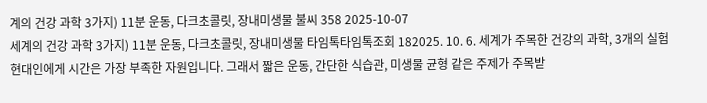계의 건강 과학 3가지) 11분 운동, 다크초콜릿, 장내미생물 불씨 358 2025-10-07
세계의 건강 과학 3가지) 11분 운동, 다크초콜릿, 장내미생물 타임톡타임톡조회 182025. 10. 6. 세계가 주목한 건강의 과학, 3개의 실험 현대인에게 시간은 가장 부족한 자원입니다. 그래서 짧은 운동, 간단한 식습관, 미생물 균형 같은 주제가 주목받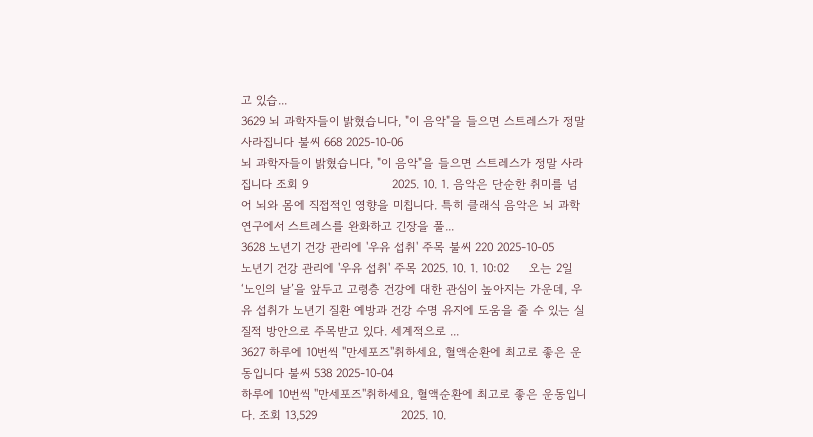고 있습...
3629 뇌 과학자들이 밝혔습니다, "이 음악"을 들으면 스트레스가 정말 사라집니다 불씨 668 2025-10-06
뇌 과학자들이 밝혔습니다, "이 음악"을 들으면 스트레스가 정말 사라집니다 조회 9                     2025. 10. 1. 음악은 단순한 취미를 넘어 뇌와 몸에 직접적인 영향을 미칩니다. 특히 클래식 음악은 뇌 과학 연구에서 스트레스를 완화하고 긴장을 풀...
3628 노년기 건강 관리에 '우유 섭취' 주목 불씨 220 2025-10-05
노년기 건강 관리에 '우유 섭취' 주목 2025. 10. 1. 10:02     오는 2일 ‘노인의 날’을 앞두고 고령층 건강에 대한 관심이 높아지는 가운데, 우유 섭취가 노년기 질환 예방과 건강 수명 유지에 도움을 줄 수 있는 실질적 방안으로 주목받고 있다. 세계적으로 ...
3627 하루에 10번씩 ''만세포즈''취하세요, 혈액순환에 최고로 좋은 운동입니다 불씨 538 2025-10-04
하루에 10번씩 ''만세포즈''취하세요, 혈액순환에 최고로 좋은 운동입니다. 조회 13,529                     2025. 10.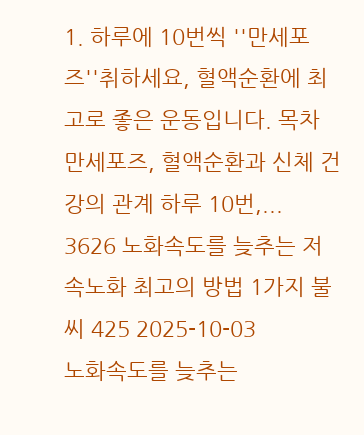1. 하루에 10번씩 ''만세포즈''취하세요, 혈액순환에 최고로 좋은 운동입니다. 목차 만세포즈, 혈액순환과 신체 건강의 관계 하루 10번,...
3626 노화속도를 늦추는 저속노화 최고의 방법 1가지 불씨 425 2025-10-03
노화속도를 늦추는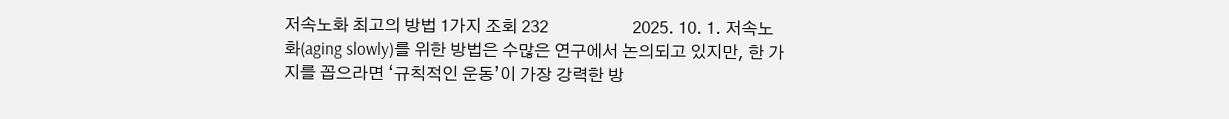저속노화 최고의 방법 1가지 조회 232                     2025. 10. 1. 저속노화(aging slowly)를 위한 방법은 수많은 연구에서 논의되고 있지만, 한 가지를 꼽으라면 ‘규칙적인 운동’이 가장 강력한 방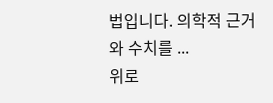법입니다. 의학적 근거와 수치를 ...
위로